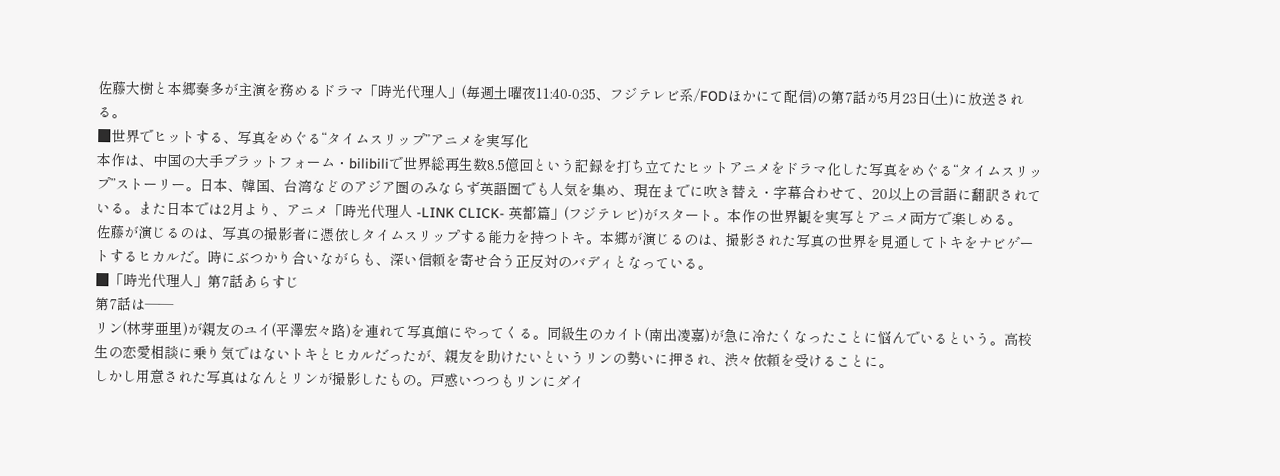佐藤大樹と本郷奏多が主演を務めるドラマ「時光代理人」(毎週土曜夜11:40-0:35、フジテレビ系/FODほかにて配信)の第7話が5月23日(土)に放送される。
■世界でヒットする、写真をめぐる“タイムスリップ”アニメを実写化
本作は、中国の大手プラットフォーム・bilibiliで世界総再生数8.5億回という記録を打ち立てたヒットアニメをドラマ化した写真をめぐる“タイムスリップ”ストーリー。日本、韓国、台湾などのアジア圏のみならず英語圏でも人気を集め、現在までに吹き替え・字幕合わせて、20以上の言語に翻訳されている。また日本では2月より、アニメ「時光代理人 -LINK CLICK- 英都篇」(フジテレビ)がスタート。本作の世界観を実写とアニメ両方で楽しめる。
佐藤が演じるのは、写真の撮影者に憑依しタイムスリップする能力を持つトキ。本郷が演じるのは、撮影された写真の世界を見通してトキをナビゲートするヒカルだ。時にぶつかり合いながらも、深い信頼を寄せ合う正反対のバディとなっている。
■「時光代理人」第7話あらすじ
第7話は――
リン(林芽亜里)が親友のユイ(平澤宏々路)を連れて写真館にやってくる。同級生のカイト(南出凌嘉)が急に冷たくなったことに悩んでいるという。高校生の恋愛相談に乗り気ではないトキとヒカルだったが、親友を助けたいというリンの勢いに押され、渋々依頼を受けることに。
しかし用意された写真はなんとリンが撮影したもの。戸惑いつつもリンにダイ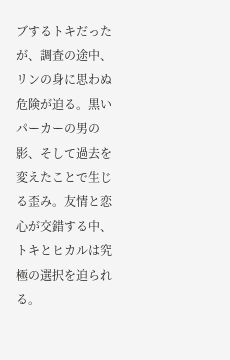ブするトキだったが、調査の途中、リンの身に思わぬ危険が迫る。黒いパーカーの男の影、そして過去を変えたことで生じる歪み。友情と恋心が交錯する中、トキとヒカルは究極の選択を迫られる。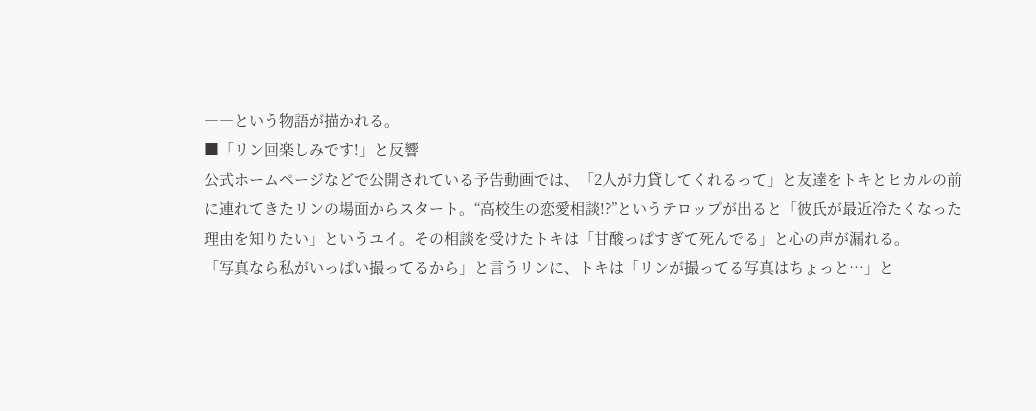――という物語が描かれる。
■「リン回楽しみです!」と反響
公式ホームページなどで公開されている予告動画では、「2人が力貸してくれるって」と友達をトキとヒカルの前に連れてきたリンの場面からスタート。“高校生の恋愛相談!?”というテロップが出ると「彼氏が最近冷たくなった理由を知りたい」というユイ。その相談を受けたトキは「甘酸っぱすぎて死んでる」と心の声が漏れる。
「写真なら私がいっぱい撮ってるから」と言うリンに、トキは「リンが撮ってる写真はちょっと…」と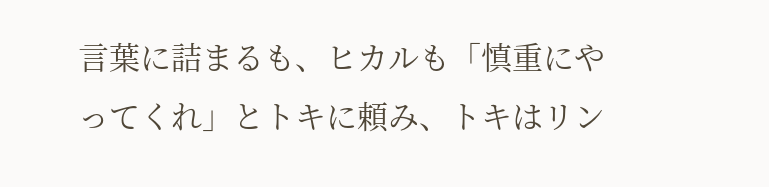言葉に詰まるも、ヒカルも「慎重にやってくれ」とトキに頼み、トキはリン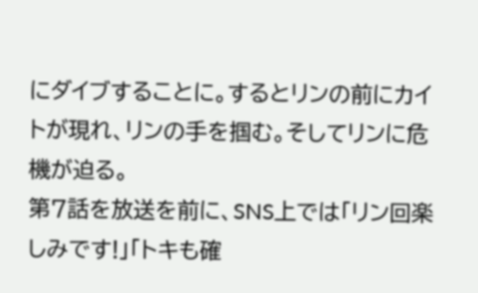にダイブすることに。するとリンの前にカイトが現れ、リンの手を掴む。そしてリンに危機が迫る。
第7話を放送を前に、SNS上では「リン回楽しみです!」「トキも確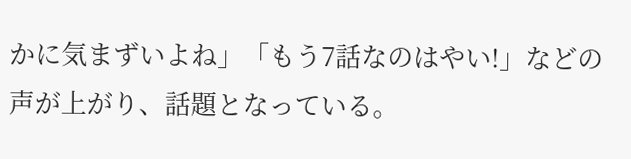かに気まずいよね」「もう7話なのはやい!」などの声が上がり、話題となっている。